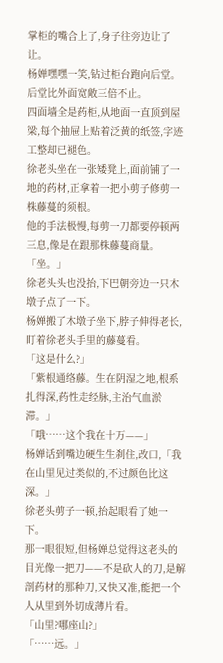掌柜的嘴合上了,身子往旁边让了让。
杨婵嘿嘿一笑,钻过柜台跑向后堂。
后堂比外面宽敞三倍不止。
四面墙全是药柜,从地面一直顶到屋梁,每个抽屉上贴着泛黄的纸签,字迹工整却已褪色。
徐老头坐在一张矮凳上,面前铺了一地的药材,正拿着一把小剪子修剪一株藤蔓的须根。
他的手法极慢,每剪一刀都要停顿两三息,像是在跟那株藤蔓商量。
「坐。」
徐老头头也没抬,下巴朝旁边一只木墩子点了一下。
杨婵搬了木墩子坐下,脖子伸得老长,盯着徐老头手里的藤蔓看。
「这是什么?」
「紫根通络藤。生在阴湿之地,根系扎得深,药性走经脉,主治气血淤滞。」
「哦……这个我在十万——」
杨婵话到嘴边硬生生刹住,改口,「我在山里见过类似的,不过颜色比这深。」
徐老头剪子一顿,抬起眼看了她一下。
那一眼很短,但杨婵总觉得这老头的目光像一把刀——不是砍人的刀,是解剖药材的那种刀,又快又准,能把一个人从里到外切成薄片看。
「山里?哪座山?」
「……远。」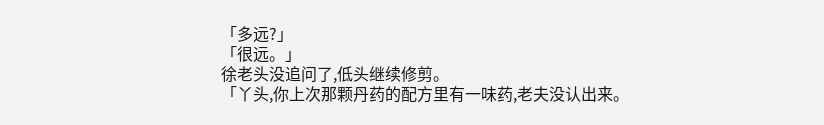「多远?」
「很远。」
徐老头没追问了,低头继续修剪。
「丫头,你上次那颗丹药的配方里有一味药,老夫没认出来。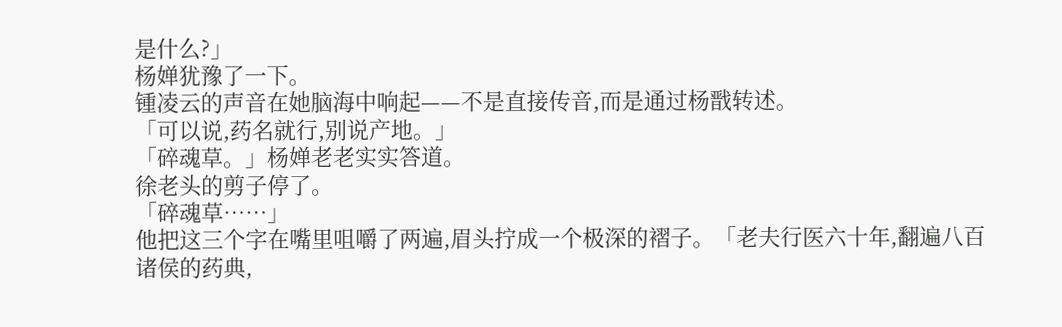是什么?」
杨婵犹豫了一下。
锺凌云的声音在她脑海中响起——不是直接传音,而是通过杨戬转述。
「可以说,药名就行,别说产地。」
「碎魂草。」杨婵老老实实答道。
徐老头的剪子停了。
「碎魂草……」
他把这三个字在嘴里咀嚼了两遍,眉头拧成一个极深的褶子。「老夫行医六十年,翻遍八百诸侯的药典,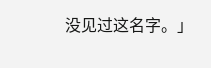没见过这名字。」